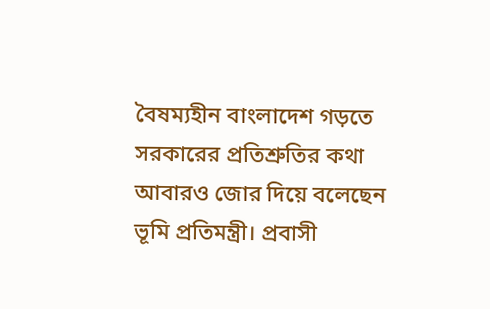বৈষম্যহীন বাংলাদেশ গড়তে সরকারের প্রতিশ্রুতির কথা আবারও জোর দিয়ে বলেছেন ভূমি প্রতিমন্ত্রী। প্রবাসী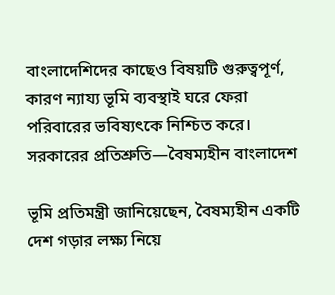বাংলাদেশিদের কাছেও বিষয়টি গুরুত্বপূর্ণ, কারণ ন্যায্য ভূমি ব্যবস্থাই ঘরে ফেরা পরিবারের ভবিষ্যৎকে নিশ্চিত করে।
সরকারের প্রতিশ্রুতি—বৈষম্যহীন বাংলাদেশ

ভূমি প্রতিমন্ত্রী জানিয়েছেন, বৈষম্যহীন একটি দেশ গড়ার লক্ষ্য নিয়ে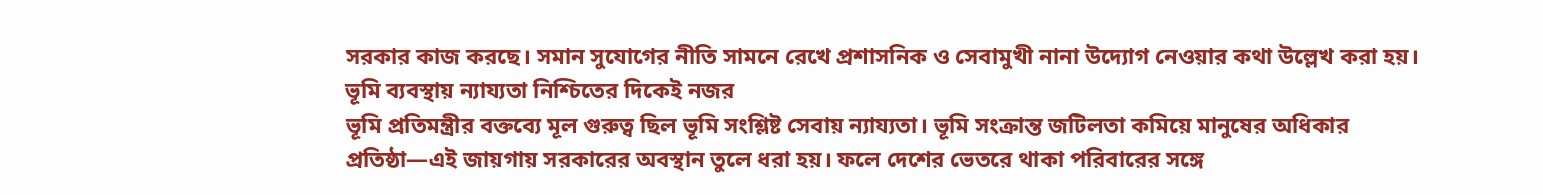সরকার কাজ করছে। সমান সুযোগের নীতি সামনে রেখে প্রশাসনিক ও সেবামুখী নানা উদ্যোগ নেওয়ার কথা উল্লেখ করা হয়।
ভূমি ব্যবস্থায় ন্যায্যতা নিশ্চিতের দিকেই নজর
ভূমি প্রতিমন্ত্রীর বক্তব্যে মূল গুরুত্ব ছিল ভূমি সংশ্লিষ্ট সেবায় ন্যায্যতা। ভূমি সংক্রান্ত জটিলতা কমিয়ে মানুষের অধিকার প্রতিষ্ঠা—এই জায়গায় সরকারের অবস্থান তুলে ধরা হয়। ফলে দেশের ভেতরে থাকা পরিবারের সঙ্গে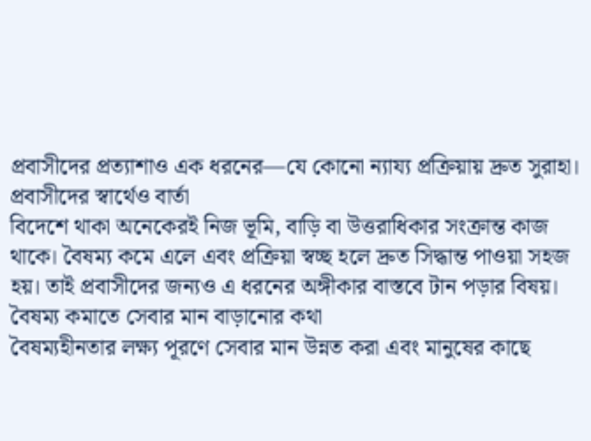প্রবাসীদের প্রত্যাশাও এক ধরনের—যে কোনো ন্যায্য প্রক্রিয়ায় দ্রুত সুরাহা।
প্রবাসীদের স্বার্থেও বার্তা
বিদেশে থাকা অনেকেরই নিজ ভূমি, বাড়ি বা উত্তরাধিকার সংক্রান্ত কাজ থাকে। বৈষম্য কমে এলে এবং প্রক্রিয়া স্বচ্ছ হলে দ্রুত সিদ্ধান্ত পাওয়া সহজ হয়। তাই প্রবাসীদের জন্যও এ ধরনের অঙ্গীকার বাস্তবে টান পড়ার বিষয়।
বৈষম্য কমাতে সেবার মান বাড়ানোর কথা
বৈষম্যহীনতার লক্ষ্য পূরণে সেবার মান উন্নত করা এবং মানুষের কাছে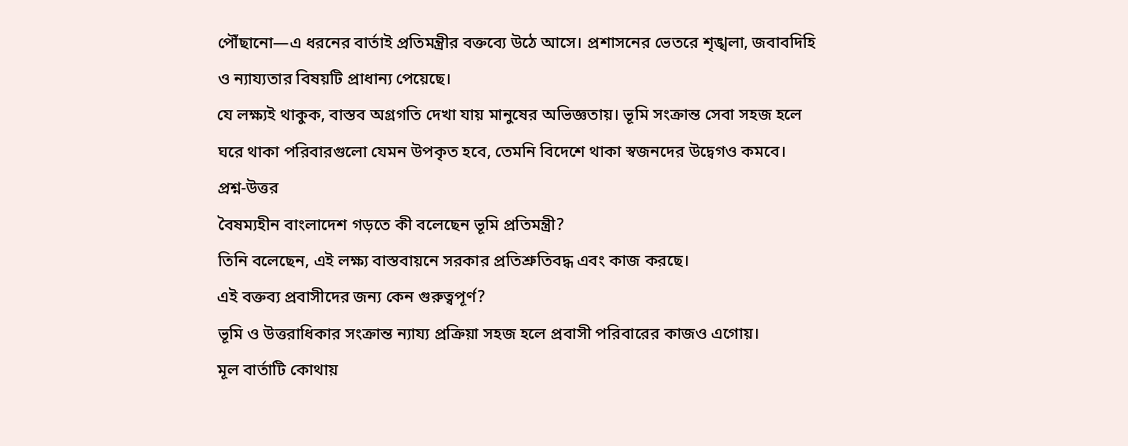পৌঁছানো—এ ধরনের বার্তাই প্রতিমন্ত্রীর বক্তব্যে উঠে আসে। প্রশাসনের ভেতরে শৃঙ্খলা, জবাবদিহি ও ন্যায্যতার বিষয়টি প্রাধান্য পেয়েছে।
যে লক্ষ্যই থাকুক, বাস্তব অগ্রগতি দেখা যায় মানুষের অভিজ্ঞতায়। ভূমি সংক্রান্ত সেবা সহজ হলে ঘরে থাকা পরিবারগুলো যেমন উপকৃত হবে, তেমনি বিদেশে থাকা স্বজনদের উদ্বেগও কমবে।
প্রশ্ন-উত্তর
বৈষম্যহীন বাংলাদেশ গড়তে কী বলেছেন ভূমি প্রতিমন্ত্রী?
তিনি বলেছেন, এই লক্ষ্য বাস্তবায়নে সরকার প্রতিশ্রুতিবদ্ধ এবং কাজ করছে।
এই বক্তব্য প্রবাসীদের জন্য কেন গুরুত্বপূর্ণ?
ভূমি ও উত্তরাধিকার সংক্রান্ত ন্যায্য প্রক্রিয়া সহজ হলে প্রবাসী পরিবারের কাজও এগোয়।
মূল বার্তাটি কোথায়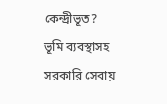কেন্দ্রীভূত?
ভূমি ব্যবস্থাসহ সরকারি সেবায়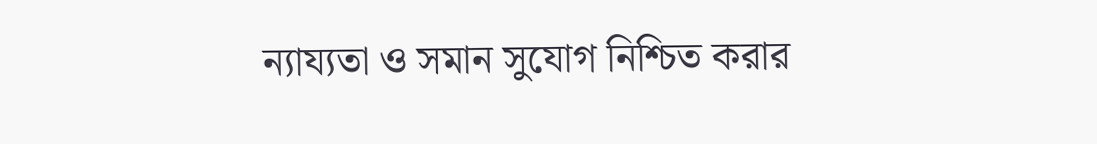ন্যায্যতা ও সমান সুযোগ নিশ্চিত করার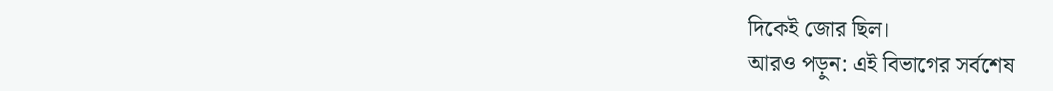দিকেই জোর ছিল।
আরও পড়ুন: এই বিভাগের সর্বশেষ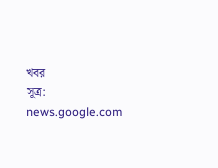খবর
সূত্র: news.google.com